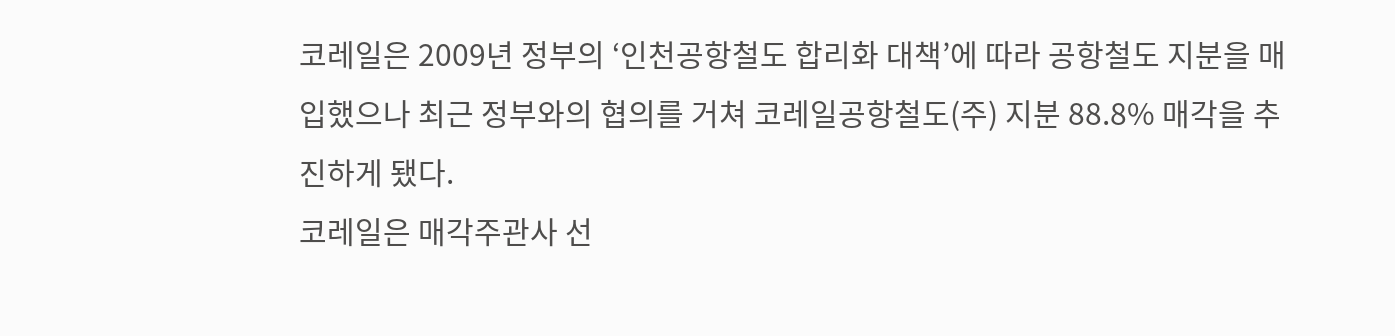코레일은 2009년 정부의 ‘인천공항철도 합리화 대책’에 따라 공항철도 지분을 매입했으나 최근 정부와의 협의를 거쳐 코레일공항철도(주) 지분 88.8% 매각을 추진하게 됐다.
코레일은 매각주관사 선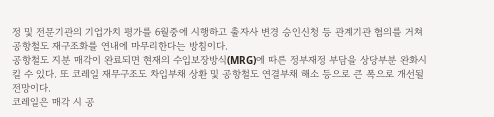정 및 전문기관의 기업가치 평가를 6월중에 시행하고 출자사 변경 승인신청 등 관계기관 협의를 거쳐 공항철도 재구조화를 연내에 마무리한다는 방침이다.
공항철도 지분 매각이 완료되면 현재의 수입보장방식(MRG)에 따른 정부재정 부담을 상당부분 완화시킬 수 있다. 또 코레일 재무구조도 차입부채 상환 및 공항철도 연결부채 해소 등으로 큰 폭으로 개선될 전망이다.
코레일은 매각 시 공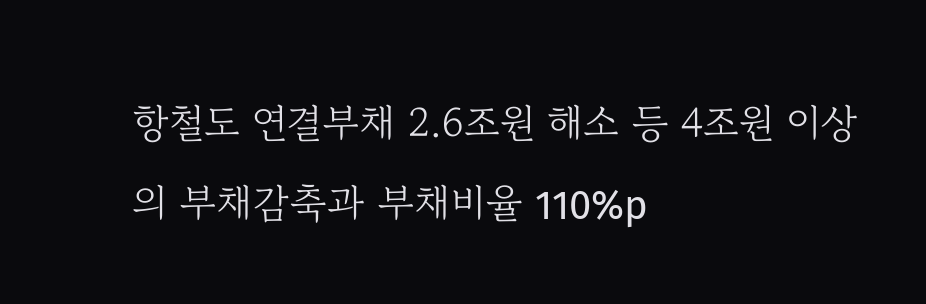항철도 연결부채 2.6조원 해소 등 4조원 이상의 부채감축과 부채비율 110%p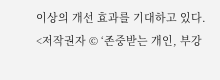이상의 개선 효과를 기대하고 있다.
<저작권자 © ‘존중받는 개인, 부강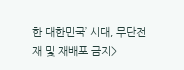한 대한민국’ 시대, 무단전재 및 재배포 금지>